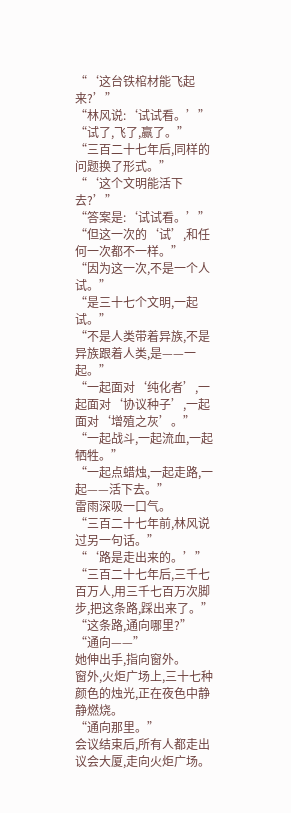“‘这台铁棺材能飞起来?’”
“林风说:‘试试看。’”
“试了,飞了,赢了。”
“三百二十七年后,同样的问题换了形式。”
“‘这个文明能活下去?’”
“答案是:‘试试看。’”
“但这一次的‘试’,和任何一次都不一样。”
“因为这一次,不是一个人试。”
“是三十七个文明,一起试。”
“不是人类带着异族,不是异族跟着人类,是——一起。”
“一起面对‘纯化者’,一起面对‘协议种子’,一起面对‘增殖之灰’。”
“一起战斗,一起流血,一起牺牲。”
“一起点蜡烛,一起走路,一起——活下去。”
雷雨深吸一口气。
“三百二十七年前,林风说过另一句话。”
“‘路是走出来的。’”
“三百二十七年后,三千七百万人,用三千七百万次脚步,把这条路,踩出来了。”
“这条路,通向哪里?”
“通向——”
她伸出手,指向窗外。
窗外,火炬广场上,三十七种颜色的烛光,正在夜色中静静燃烧。
“通向那里。”
会议结束后,所有人都走出议会大厦,走向火炬广场。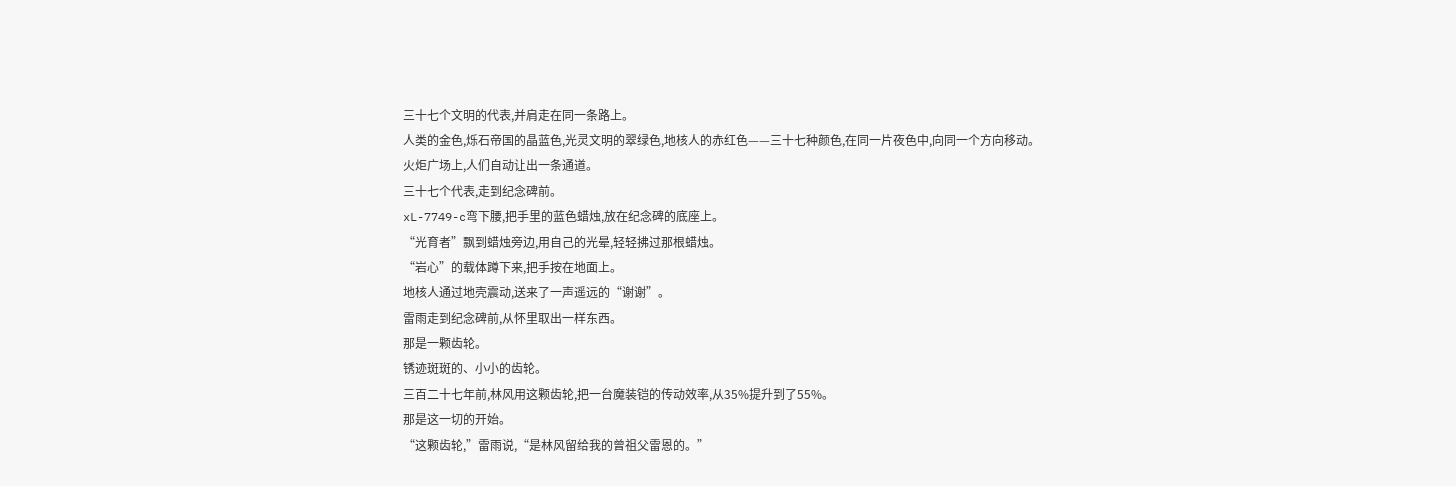三十七个文明的代表,并肩走在同一条路上。
人类的金色,烁石帝国的晶蓝色,光灵文明的翠绿色,地核人的赤红色——三十七种颜色,在同一片夜色中,向同一个方向移动。
火炬广场上,人们自动让出一条通道。
三十七个代表,走到纪念碑前。
xL-7749-c弯下腰,把手里的蓝色蜡烛,放在纪念碑的底座上。
“光育者”飘到蜡烛旁边,用自己的光晕,轻轻拂过那根蜡烛。
“岩心”的载体蹲下来,把手按在地面上。
地核人通过地壳震动,送来了一声遥远的“谢谢”。
雷雨走到纪念碑前,从怀里取出一样东西。
那是一颗齿轮。
锈迹斑斑的、小小的齿轮。
三百二十七年前,林风用这颗齿轮,把一台魔装铠的传动效率,从35%提升到了55%。
那是这一切的开始。
“这颗齿轮,”雷雨说,“是林风留给我的曾祖父雷恩的。”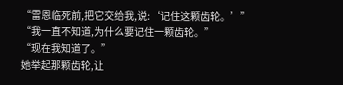“雷恩临死前,把它交给我,说:‘记住这颗齿轮。’”
“我一直不知道,为什么要记住一颗齿轮。”
“现在我知道了。”
她举起那颗齿轮,让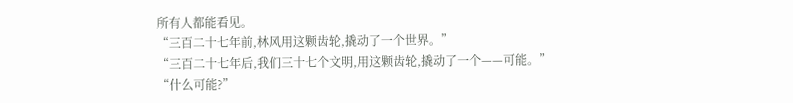所有人都能看见。
“三百二十七年前,林风用这颗齿轮,撬动了一个世界。”
“三百二十七年后,我们三十七个文明,用这颗齿轮,撬动了一个——可能。”
“什么可能?”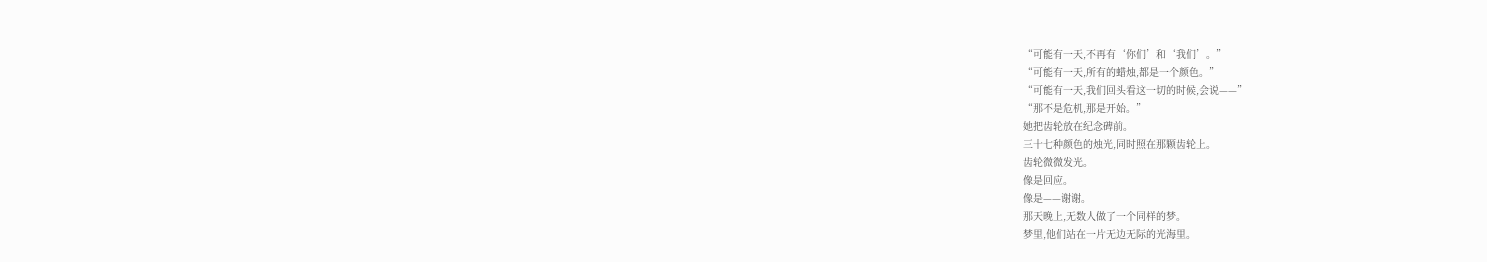“可能有一天,不再有‘你们’和‘我们’。”
“可能有一天,所有的蜡烛,都是一个颜色。”
“可能有一天,我们回头看这一切的时候,会说——”
“那不是危机,那是开始。”
她把齿轮放在纪念碑前。
三十七种颜色的烛光,同时照在那颗齿轮上。
齿轮微微发光。
像是回应。
像是——谢谢。
那天晚上,无数人做了一个同样的梦。
梦里,他们站在一片无边无际的光海里。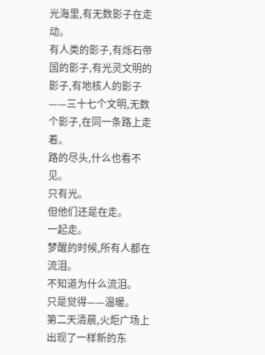光海里,有无数影子在走动。
有人类的影子,有烁石帝国的影子,有光灵文明的影子,有地核人的影子——三十七个文明,无数个影子,在同一条路上走着。
路的尽头,什么也看不见。
只有光。
但他们还是在走。
一起走。
梦醒的时候,所有人都在流泪。
不知道为什么流泪。
只是觉得——温暖。
第二天清晨,火炬广场上出现了一样新的东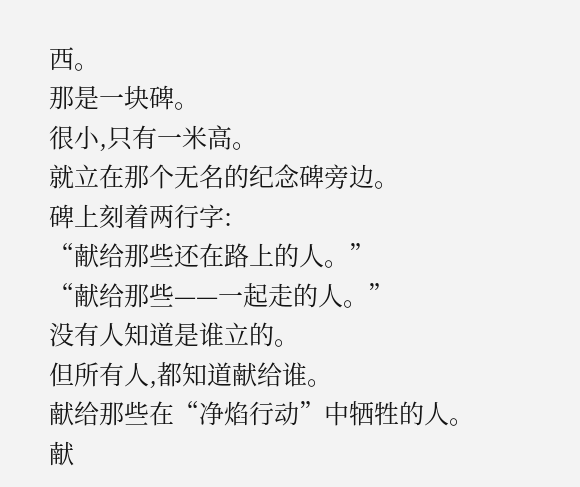西。
那是一块碑。
很小,只有一米高。
就立在那个无名的纪念碑旁边。
碑上刻着两行字:
“献给那些还在路上的人。”
“献给那些——一起走的人。”
没有人知道是谁立的。
但所有人,都知道献给谁。
献给那些在“净焰行动”中牺牲的人。
献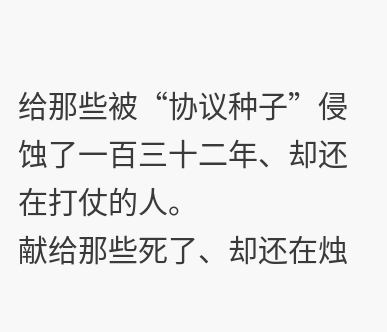给那些被“协议种子”侵蚀了一百三十二年、却还在打仗的人。
献给那些死了、却还在烛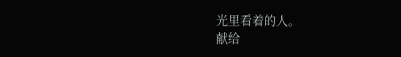光里看着的人。
献给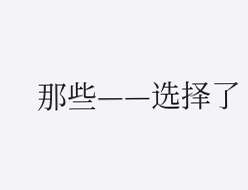那些——选择了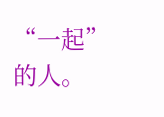“一起”的人。